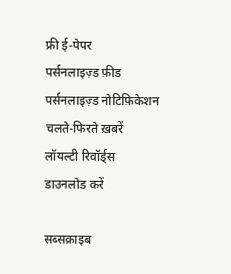फ्री ई-पेपर
पर्सनलाइज़्ड फ़ीड
पर्सनलाइज़्ड नोटिफ़िकेशन
चलते-फिरते ख़बरें
लॉयल्टी रिवॉर्ड्स
डाउनलोड करें

सब्सक्राइब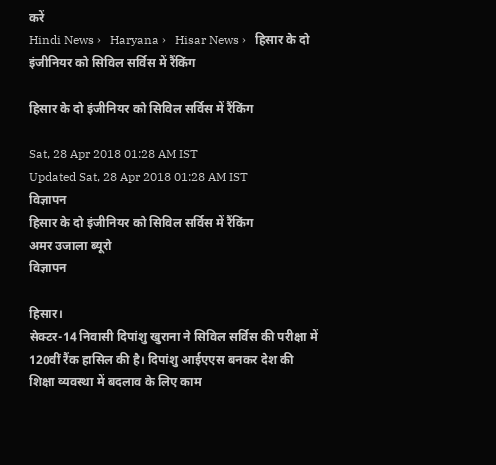करें
Hindi News ›   Haryana ›   Hisar News ›   हिसार के दो इंजीनियर को सिविल सर्विस में रैंकिंग

हिसार के दो इंजीनियर को सिविल सर्विस में रैंकिंग

Sat, 28 Apr 2018 01:28 AM IST
Updated Sat, 28 Apr 2018 01:28 AM IST
विज्ञापन
हिसार के दो इंजीनियर को सिविल सर्विस में रैंकिंग
अमर उजाला ब्यूरो
विज्ञापन

हिसार।
सेक्टर-14 निवासी दिपांशु खुराना ने सिविल सर्विस की परीक्षा में 120वीं रैंक हासिल की है। दिपांशु आईएएस बनकर देश की शिक्षा व्यवस्था में बदलाव के लिए काम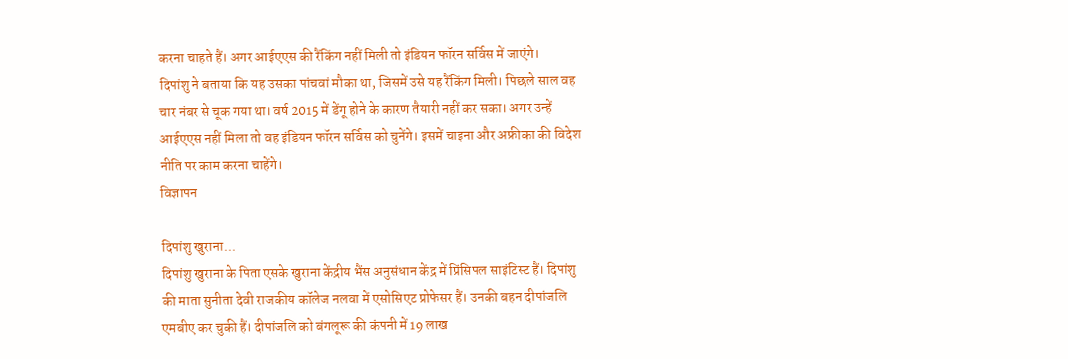करना चाहते हैं। अगर आईएएस की रैंकिंग नहीं मिली तो इंडियन फॉरन सर्विस में जाएंगे।
दिपांशु ने बताया कि यह उसका पांचवां मौका था, जिसमें उसे यह रैंकिंग मिली। पिछले साल वह चार नंबर से चूक गया था। वर्ष 2015 में डेंगू होने के कारण तैयारी नहीं कर सका। अगर उन्हें आईएएस नहीं मिला तो वह इंडियन फॉरन सर्विस को चुनेंगे। इसमें चाइना और अफ्रीका की विदेश नीति पर काम करना चाहेंगे।
विज्ञापन

दिपांशु खुराना...
दिपांशु खुराना के पिता एसके खुराना केंद्रीय भैंस अनुसंधान केंद्र में प्रिंसिपल साइंटिस्ट हैं। दिपांशु की माता सुनीता देवी राजकीय कॉलेज नलवा में एसोसिएट प्रोफेसर हैं। उनकी बहन दीपांजलि एमबीए कर चुकी हैं। दीपांजलि को बंगलूरू की कंपनी में 19 लाख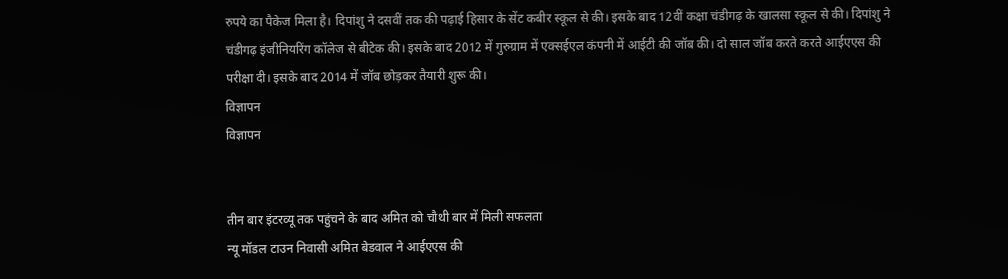रुपये का पैकेज मिला है। दिपांशु ने दसवीं तक की पढ़ाई हिसार के सेंट कबीर स्कूल से की। इसके बाद 12वीं कक्षा चंडीगढ़ के खालसा स्कूल से की। दिपांशु ने चंडीगढ़ इंजीनियरिंग कॉलेज से बीटेक की। इसके बाद 2012 में गुरुग्राम में एक्सईएल कंपनी में आईटी की जॉब की। दो साल जॉब करते करते आईएएस की परीक्षा दी। इसके बाद 2014 में जॉब छोड़कर तैयारी शुरू की।
विज्ञापन
विज्ञापन


तीन बार इंटरव्यू तक पहुंचने के बाद अमित को चौथी बार में मिली सफलता
न्यू मॉडल टाउन निवासी अमित बेडवाल ने आईएएस की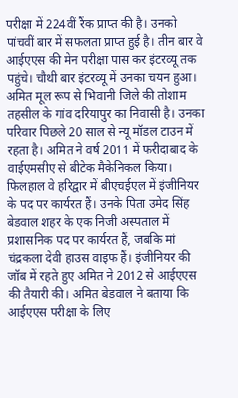परीक्षा में 224वीं रैंक प्राप्त की है। उनको पांचवीं बार में सफलता प्राप्त हुई है। तीन बार वे आईएएस की मेन परीक्षा पास कर इंटरव्यू तक पहुंचे। चौथी बार इंटरव्यू में उनका चयन हुआ।
अमित मूल रूप से भिवानी जिले की तोशाम तहसील के गांव दरियापुर का निवासी है। उनका परिवार पिछले 20 साल से न्यू मॉडल टाउन में रहता है। अमित ने वर्ष 2011 में फरीदाबाद के वाईएमसीए से बीटेक मैकेनिकल किया। फिलहाल वे हरिद्वार में बीएचईएल में इंजीनियर के पद पर कार्यरत हैं। उनके पिता उमेद सिंह बेडवाल शहर के एक निजी अस्पताल में प्रशासनिक पद पर कार्यरत हैं, जबकि मां चंद्रकला देवी हाउस वाइफ हैं। इंजीनियर की जॉब में रहते हुए अमित ने 2012 से आईएएस की तैयारी की। अमित बेडवाल ने बताया कि आईएएस परीक्षा के लिए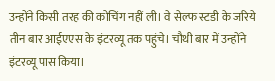उन्होंने किसी तरह की कोचिंग नहीं ली। वे सेल्फ स्टडी के जरिये तीन बार आईएएस के इंटरव्यू तक पहुंचे। चौथी बार में उन्होंने इंटरव्यू पास किया।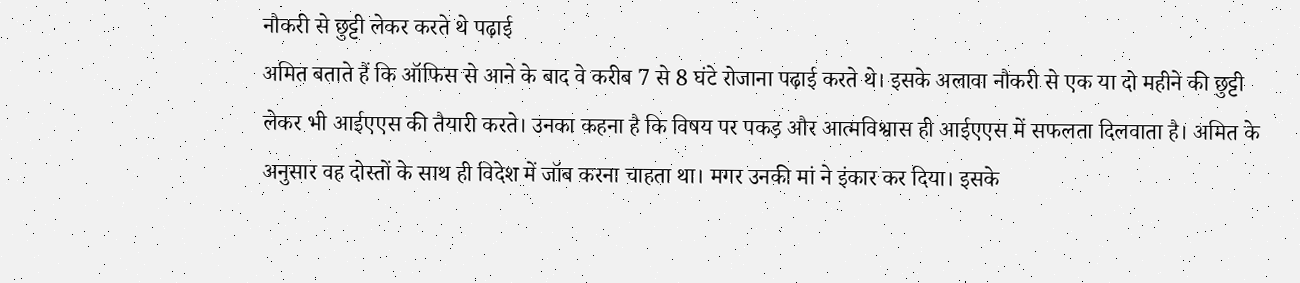नौकरी से छुट्टी लेकर करते थे पढ़ाई
अमित बताते हैं कि ऑफिस से आने के बाद वे करीब 7 से 8 घंटे रोजाना पढ़ाई करते थे। इसके अलावा नौकरी से एक या दो महीने की छुट्टी लेकर भी आईएएस की तैयारी करते। उनका कहना है कि विषय पर पकड़ और आत्मविश्वास ही आईएएस में सफलता दिलवाता है। अमित के अनुसार वह दोस्तों के साथ ही विदेश में जॉब करना चाहता था। मगर उनकी मां ने इंकार कर दिया। इसके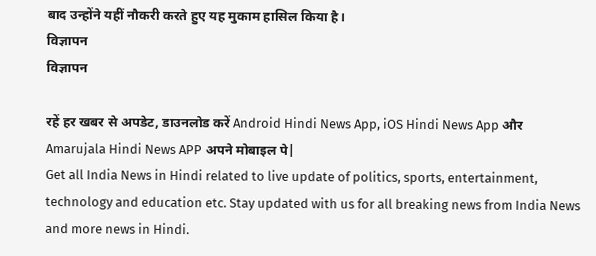बाद उन्होंने यहीं नौकरी करते हुए यह मुकाम हासिल किया है।
विज्ञापन
विज्ञापन

रहें हर खबर से अपडेट, डाउनलोड करें Android Hindi News App, iOS Hindi News App और Amarujala Hindi News APP अपने मोबाइल पे|
Get all India News in Hindi related to live update of politics, sports, entertainment, technology and education etc. Stay updated with us for all breaking news from India News and more news in Hindi.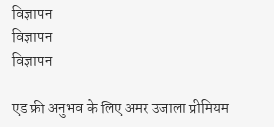विज्ञापन
विज्ञापन
विज्ञापन

एड फ्री अनुभव के लिए अमर उजाला प्रीमियम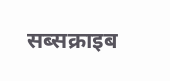सब्सक्राइब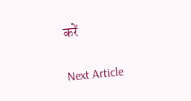करें

Next Article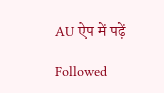AU ऐप में पढ़ें

Followed